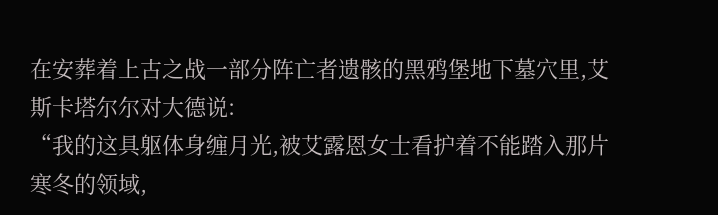在安葬着上古之战一部分阵亡者遗骸的黑鸦堡地下墓穴里,艾斯卡塔尔尔对大德说:
“我的这具躯体身缠月光,被艾露恩女士看护着不能踏入那片寒冬的领域,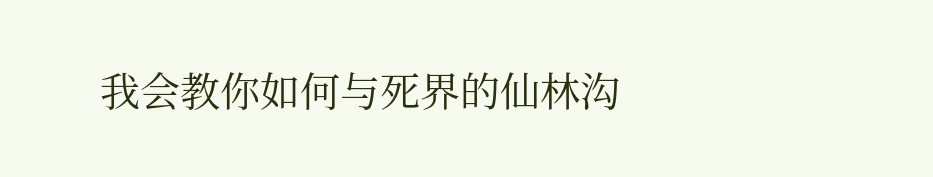我会教你如何与死界的仙林沟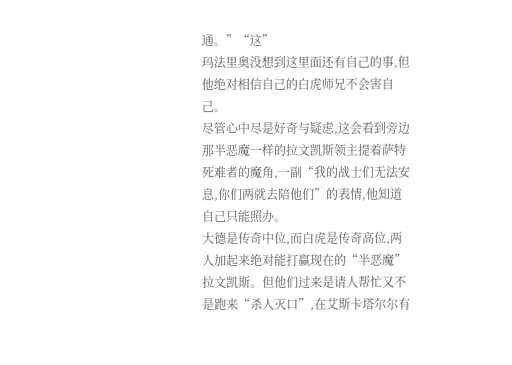通。”“这”
玛法里奥没想到这里面还有自己的事,但他绝对相信自己的白虎师兄不会害自己。
尽管心中尽是好奇与疑虑,这会看到旁边那半恶魔一样的拉文凯斯领主提着萨特死难者的魔角,一副“我的战士们无法安息,你们两就去陪他们”的表情,他知道自己只能照办。
大德是传奇中位,而白虎是传奇高位,两人加起来绝对能打赢现在的“半恶魔”拉文凯斯。但他们过来是请人帮忙又不是跑来“杀人灭口”,在艾斯卡塔尔尔有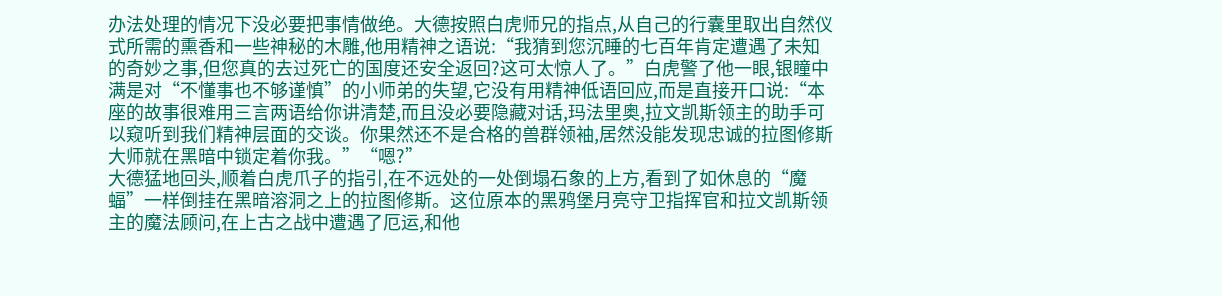办法处理的情况下没必要把事情做绝。大德按照白虎师兄的指点,从自己的行囊里取出自然仪式所需的熏香和一些神秘的木雕,他用精神之语说:“我猜到您沉睡的七百年肯定遭遇了未知的奇妙之事,但您真的去过死亡的国度还安全返回?这可太惊人了。”白虎警了他一眼,银瞳中满是对“不懂事也不够谨慎”的小师弟的失望,它没有用精神低语回应,而是直接开口说:“本座的故事很难用三言两语给你讲清楚,而且没必要隐藏对话,玛法里奥,拉文凯斯领主的助手可以窥听到我们精神层面的交谈。你果然还不是合格的兽群领袖,居然没能发现忠诚的拉图修斯大师就在黑暗中锁定着你我。”“嗯?”
大德猛地回头,顺着白虎爪子的指引,在不远处的一处倒塌石象的上方,看到了如休息的“魔蝠”一样倒挂在黑暗溶洞之上的拉图修斯。这位原本的黑鸦堡月亮守卫指挥官和拉文凯斯领主的魔法顾问,在上古之战中遭遇了厄运,和他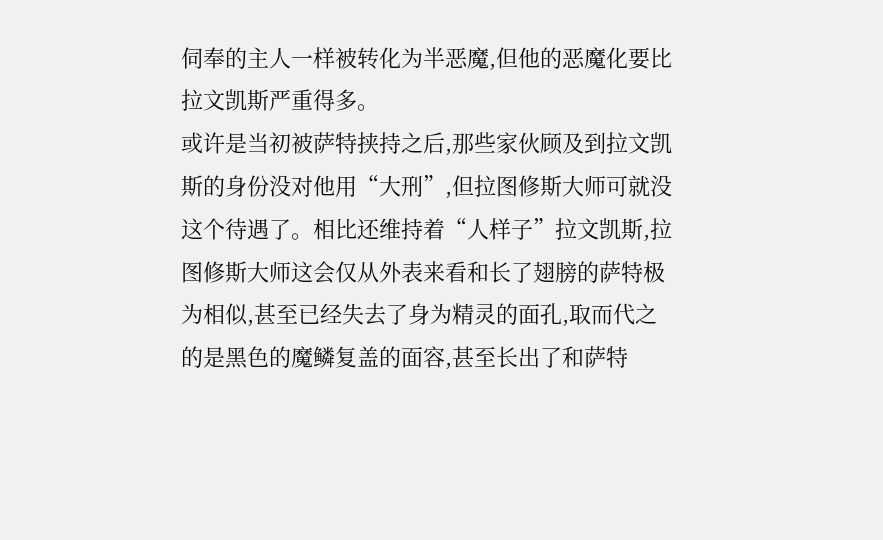伺奉的主人一样被转化为半恶魔,但他的恶魔化要比拉文凯斯严重得多。
或许是当初被萨特挟持之后,那些家伙顾及到拉文凯斯的身份没对他用“大刑”,但拉图修斯大师可就没这个待遇了。相比还维持着“人样子”拉文凯斯,拉图修斯大师这会仅从外表来看和长了翅膀的萨特极为相似,甚至已经失去了身为精灵的面孔,取而代之的是黑色的魔鳞复盖的面容,甚至长出了和萨特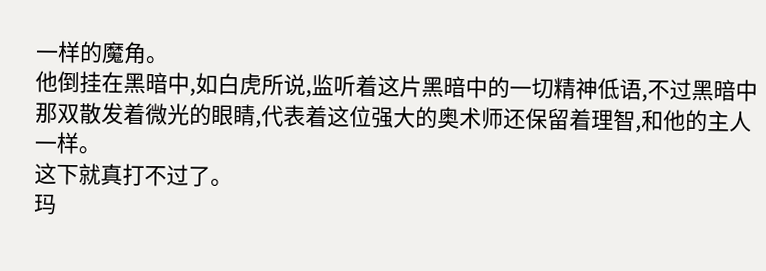一样的魔角。
他倒挂在黑暗中,如白虎所说,监听着这片黑暗中的一切精神低语,不过黑暗中那双散发着微光的眼睛,代表着这位强大的奥术师还保留着理智,和他的主人一样。
这下就真打不过了。
玛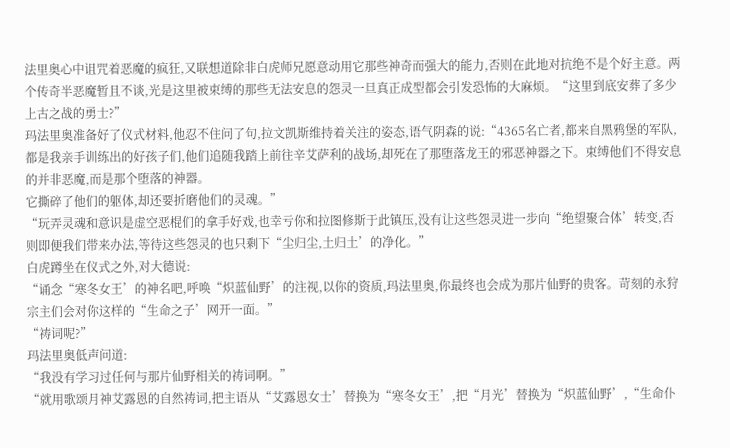法里奥心中诅咒着恶魔的疯狂,又联想道除非白虎师兄愿意动用它那些神奇而强大的能力,否则在此地对抗绝不是个好主意。两个传奇半恶魔暂且不谈,光是这里被束缚的那些无法安息的怨灵一旦真正成型都会引发恐怖的大麻烦。“这里到底安葬了多少上古之战的勇士?”
玛法里奥准备好了仪式材料,他忍不住问了句,拉文凯斯维持着关注的姿态,语气阴森的说:“4365名亡者,都来自黑鸦堡的军队,都是我亲手训练出的好孩子们,他们追随我踏上前往辛艾萨利的战场,却死在了那堕落龙王的邪恶神器之下。束缚他们不得安息的并非恶魔,而是那个堕落的神器。
它撕碎了他们的躯体,却还要折磨他们的灵魂。”
“玩弄灵魂和意识是虚空恶棍们的拿手好戏,也幸亏你和拉图修斯于此镇压,没有让这些怨灵进一步向“绝望聚合体’转变,否则即便我们带来办法,等待这些怨灵的也只剩下“尘归尘,土归土’的净化。”
白虎蹲坐在仪式之外,对大德说:
“诵念“寒冬女王’的神名吧,呼唤“炽蓝仙野’的注视,以你的资质,玛法里奥,你最终也会成为那片仙野的贵客。苛刻的永狩宗主们会对你这样的“生命之子’网开一面。”
“祷词呢?”
玛法里奥低声问道:
“我没有学习过任何与那片仙野相关的祷词啊。”
“就用歌颂月神艾露恩的自然祷词,把主语从“艾露恩女士’替换为“寒冬女王’,把“月光’替换为“炽蓝仙野’,“生命仆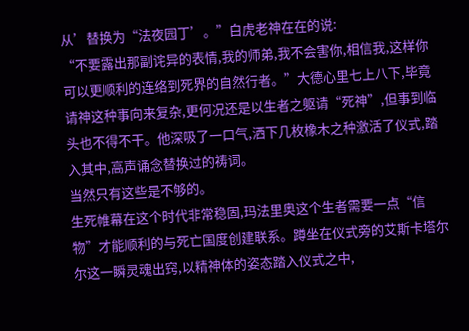从’替换为“法夜园丁’。”白虎老神在在的说:
“不要露出那副诧异的表情,我的师弟,我不会害你,相信我,这样你可以更顺利的连络到死界的自然行者。”大德心里七上八下,毕竟请神这种事向来复杂,更何况还是以生者之躯请“死神”,但事到临头也不得不干。他深吸了一口气,洒下几枚橡木之种激活了仪式,踏入其中,高声诵念替换过的祷词。
当然只有这些是不够的。
生死帷幕在这个时代非常稳固,玛法里奥这个生者需要一点“信物”才能顺利的与死亡国度创建联系。蹲坐在仪式旁的艾斯卡塔尔尔这一瞬灵魂出窍,以精神体的姿态踏入仪式之中,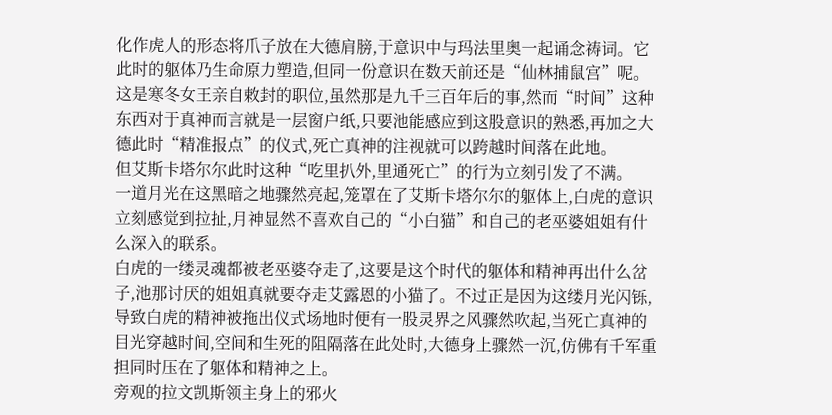化作虎人的形态将爪子放在大德肩膀,于意识中与玛法里奥一起诵念祷词。它此时的躯体乃生命原力塑造,但同一份意识在数天前还是“仙林捕鼠宫”呢。
这是寒冬女王亲自敕封的职位,虽然那是九千三百年后的事,然而“时间”这种东西对于真神而言就是一层窗户纸,只要池能感应到这股意识的熟悉,再加之大德此时“精准报点”的仪式,死亡真神的注视就可以跨越时间落在此地。
但艾斯卡塔尔尔此时这种“吃里扒外,里通死亡”的行为立刻引发了不满。
一道月光在这黑暗之地骤然亮起,笼罩在了艾斯卡塔尔尔的躯体上,白虎的意识立刻感觉到拉扯,月神显然不喜欢自己的“小白猫”和自己的老巫婆姐姐有什么深入的联系。
白虎的一缕灵魂都被老巫婆夺走了,这要是这个时代的躯体和精神再出什么岔子,池那讨厌的姐姐真就要夺走艾露恩的小猫了。不过正是因为这缕月光闪铄,导致白虎的精神被拖出仪式场地时便有一股灵界之风骤然吹起,当死亡真神的目光穿越时间,空间和生死的阻隔落在此处时,大德身上骤然一沉,仿佛有千军重担同时压在了躯体和精神之上。
旁观的拉文凯斯领主身上的邪火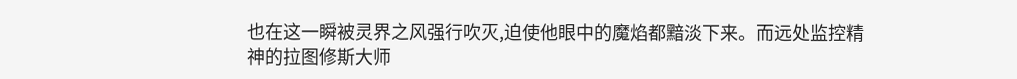也在这一瞬被灵界之风强行吹灭,迫使他眼中的魔焰都黯淡下来。而远处监控精神的拉图修斯大师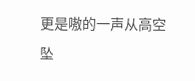更是嗷的一声从高空坠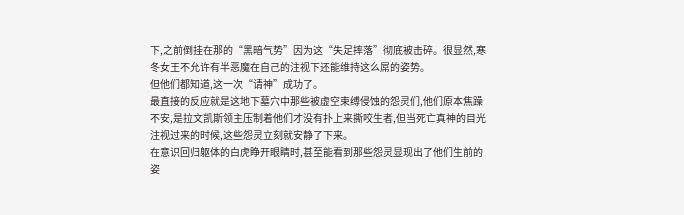下,之前倒挂在那的“黑暗气势”因为这“失足摔落”彻底被击碎。很显然,寒冬女王不允许有半恶魔在自己的注视下还能维持这么屌的姿势。
但他们都知道,这一次“请神”成功了。
最直接的反应就是这地下墓穴中那些被虚空束缚侵蚀的怨灵们,他们原本焦躁不安,是拉文凯斯领主压制着他们才没有扑上来撕咬生者,但当死亡真神的目光注视过来的时候,这些怨灵立刻就安静了下来。
在意识回归躯体的白虎睁开眼睛时,甚至能看到那些怨灵显现出了他们生前的姿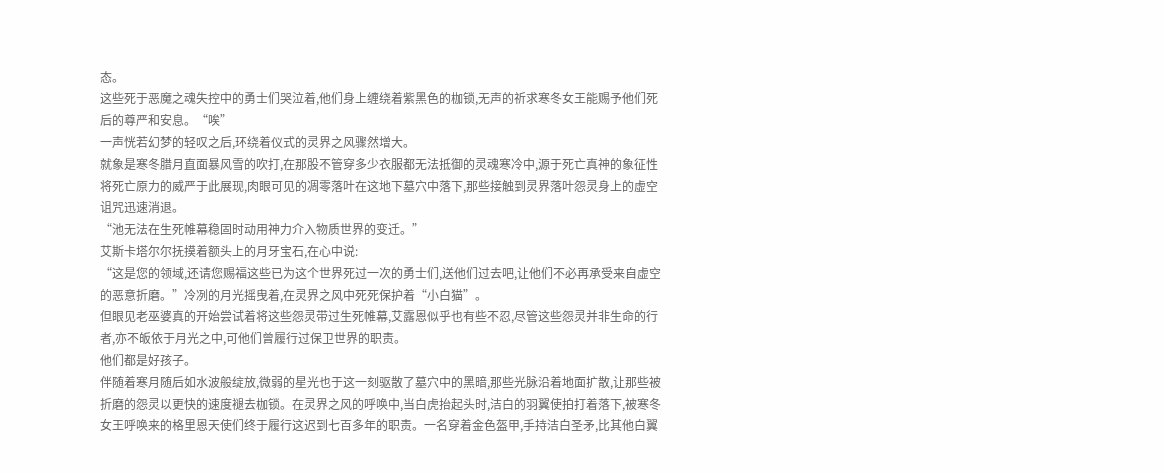态。
这些死于恶魔之魂失控中的勇士们哭泣着,他们身上缠绕着紫黑色的枷锁,无声的祈求寒冬女王能赐予他们死后的尊严和安息。“唉”
一声恍若幻梦的轻叹之后,环绕着仪式的灵界之风骤然增大。
就象是寒冬腊月直面暴风雪的吹打,在那股不管穿多少衣服都无法抵御的灵魂寒冷中,源于死亡真神的象征性将死亡原力的威严于此展现,肉眼可见的凋零落叶在这地下墓穴中落下,那些接触到灵界落叶怨灵身上的虚空诅咒迅速消退。
“池无法在生死帷幕稳固时动用神力介入物质世界的变迁。”
艾斯卡塔尔尔抚摸着额头上的月牙宝石,在心中说:
“这是您的领域,还请您赐福这些已为这个世界死过一次的勇士们,送他们过去吧,让他们不必再承受来自虚空的恶意折磨。”冷冽的月光摇曳着,在灵界之风中死死保护着“小白猫”。
但眼见老巫婆真的开始尝试着将这些怨灵带过生死帷幕,艾露恩似乎也有些不忍,尽管这些怨灵并非生命的行者,亦不皈依于月光之中,可他们曾履行过保卫世界的职责。
他们都是好孩子。
伴随着寒月随后如水波般绽放,微弱的星光也于这一刻驱散了墓穴中的黑暗,那些光脉沿着地面扩散,让那些被折磨的怨灵以更快的速度褪去枷锁。在灵界之风的呼唤中,当白虎抬起头时,洁白的羽翼使拍打着落下,被寒冬女王呼唤来的格里恩天使们终于履行这迟到七百多年的职责。一名穿着金色盔甲,手持洁白圣矛,比其他白翼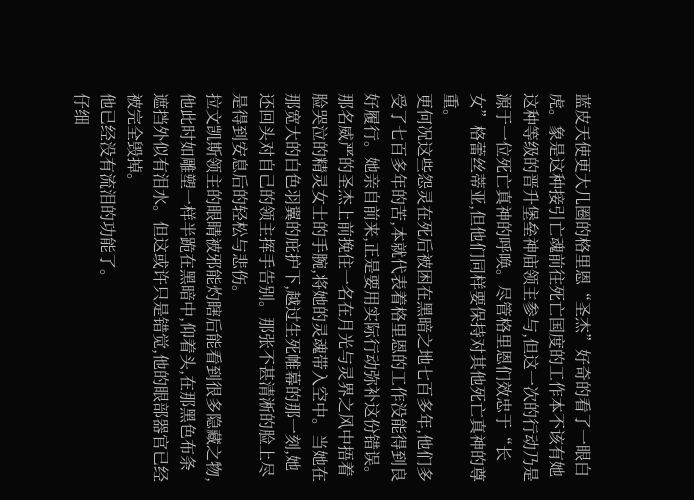蓝皮天使更大几圈的格里恩“圣杰”好奇的看了一眼白虎。象是这种接引亡魂前往死亡国度的工作本不该有她这种等级的晋升堡垒神庙领主参与,但这一次的行动乃是源于一位死亡真神的呼唤。尽管格里恩们效忠于“长女”格蕾丝蒂亚,但他们同样要保持对其他死亡真神的尊重。
更何况这些怨灵在死后被困在黑暗之地七百多年,他们多受了七百多年的苦,本就代表着格里恩的工作没能得到良好履行。她亲自前来,正是要用实际行动弥补这份错误。
那名威严的圣杰上前挽住一名在月光与灵界之风中捂着脸哭泣的精灵女士的手腕,将她的灵魂带入空中。当她在那宽大的白色羽翼的庇护下,越过生死帷幕的那一刻,她还回头对自己的领主挥手告别。那张不甚清淅的脸上尽是得到安息后的轻松与悲伤。
拉文凯斯领主的眼睛被邪能灼瞎后能看到很多隐藏之物,他此时如雕塑一样半跪在黑暗中,仰着头,在那黑色布条遮挡外似有泪水。但这或许只是错觉,他的眼部器官已经被完全毁掉。
他已经没有流泪的功能了。
仔细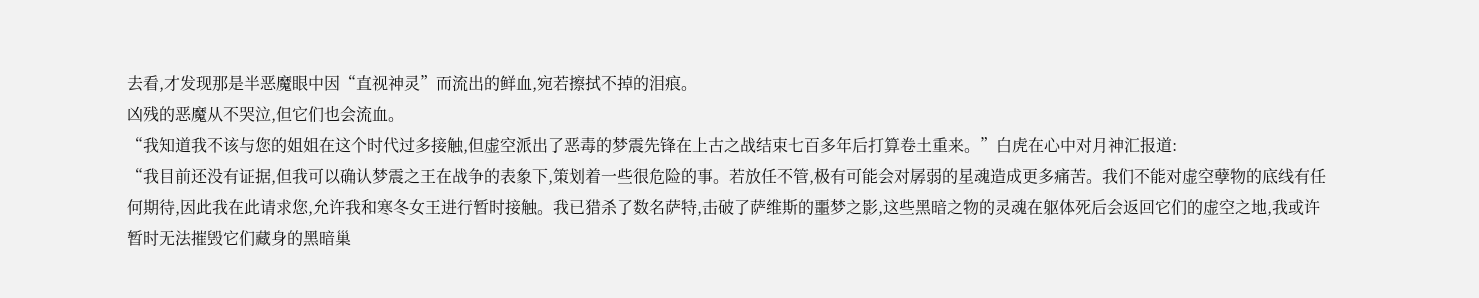去看,才发现那是半恶魔眼中因“直视神灵”而流出的鲜血,宛若擦拭不掉的泪痕。
凶残的恶魔从不哭泣,但它们也会流血。
“我知道我不该与您的姐姐在这个时代过多接触,但虚空派出了恶毒的梦震先锋在上古之战结束七百多年后打算卷土重来。”白虎在心中对月神汇报道:
“我目前还没有证据,但我可以确认梦震之王在战争的表象下,策划着一些很危险的事。若放任不管,极有可能会对孱弱的星魂造成更多痛苦。我们不能对虚空孽物的底线有任何期待,因此我在此请求您,允许我和寒冬女王进行暂时接触。我已猎杀了数名萨特,击破了萨维斯的噩梦之影,这些黑暗之物的灵魂在躯体死后会返回它们的虚空之地,我或许暂时无法摧毁它们藏身的黑暗巢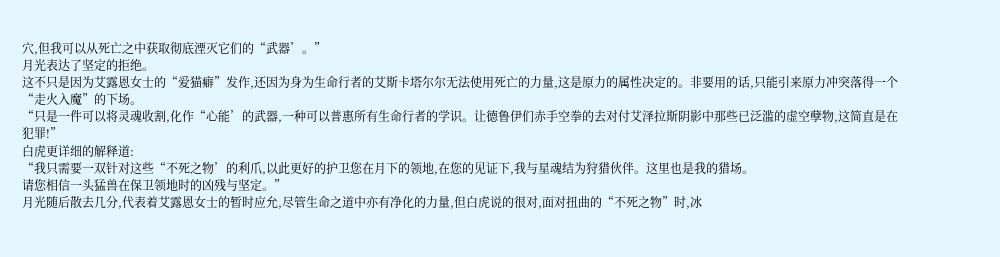穴,但我可以从死亡之中获取彻底湮灭它们的“武器’。”
月光表达了坚定的拒绝。
这不只是因为艾露恩女士的“爱猫癖”发作,还因为身为生命行者的艾斯卡塔尔尔无法使用死亡的力量,这是原力的属性决定的。非要用的话,只能引来原力冲突落得一个“走火入魔”的下场。
“只是一件可以将灵魂收割,化作“心能’的武器,一种可以普惠所有生命行者的学识。让德鲁伊们赤手空拳的去对付艾泽拉斯阴影中那些已泛滥的虚空孽物,这简直是在犯罪!”
白虎更详细的解释道:
“我只需要一双针对这些“不死之物’的利爪,以此更好的护卫您在月下的领地,在您的见证下,我与星魂结为狩猎伙伴。这里也是我的猎场。
请您相信一头猛兽在保卫领地时的凶残与坚定。”
月光随后散去几分,代表着艾露恩女士的暂时应允,尽管生命之道中亦有净化的力量,但白虎说的很对,面对扭曲的“不死之物”时,冰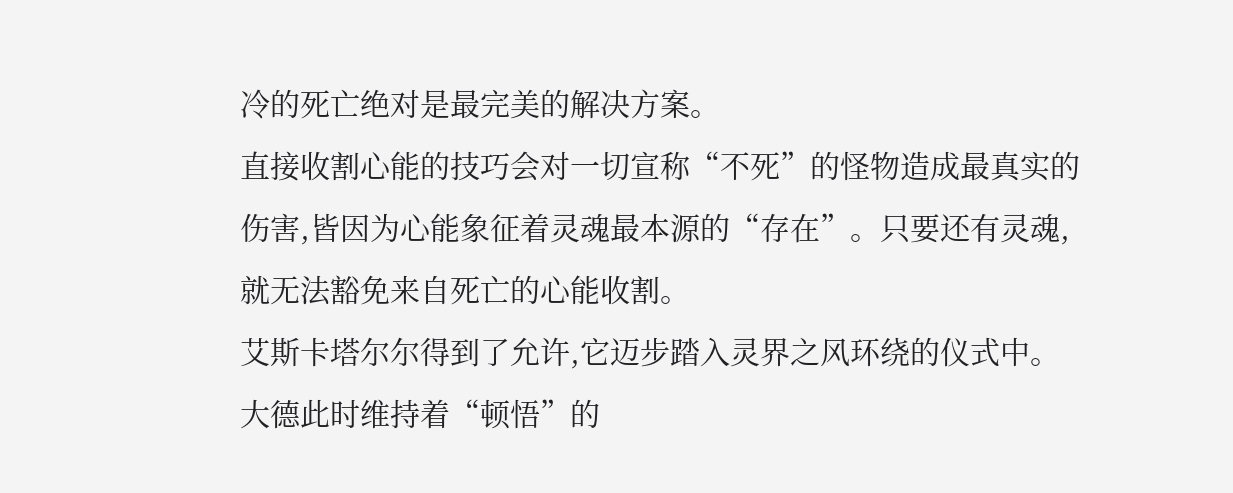冷的死亡绝对是最完美的解决方案。
直接收割心能的技巧会对一切宣称“不死”的怪物造成最真实的伤害,皆因为心能象征着灵魂最本源的“存在”。只要还有灵魂,就无法豁免来自死亡的心能收割。
艾斯卡塔尔尔得到了允许,它迈步踏入灵界之风环绕的仪式中。
大德此时维持着“顿悟”的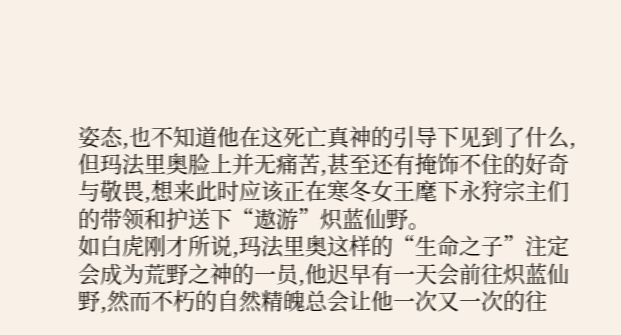姿态,也不知道他在这死亡真神的引导下见到了什么,但玛法里奥脸上并无痛苦,甚至还有掩饰不住的好奇与敬畏,想来此时应该正在寒冬女王麾下永狩宗主们的带领和护送下“遨游”炽蓝仙野。
如白虎刚才所说,玛法里奥这样的“生命之子”注定会成为荒野之神的一员,他迟早有一天会前往炽蓝仙野,然而不朽的自然精魄总会让他一次又一次的往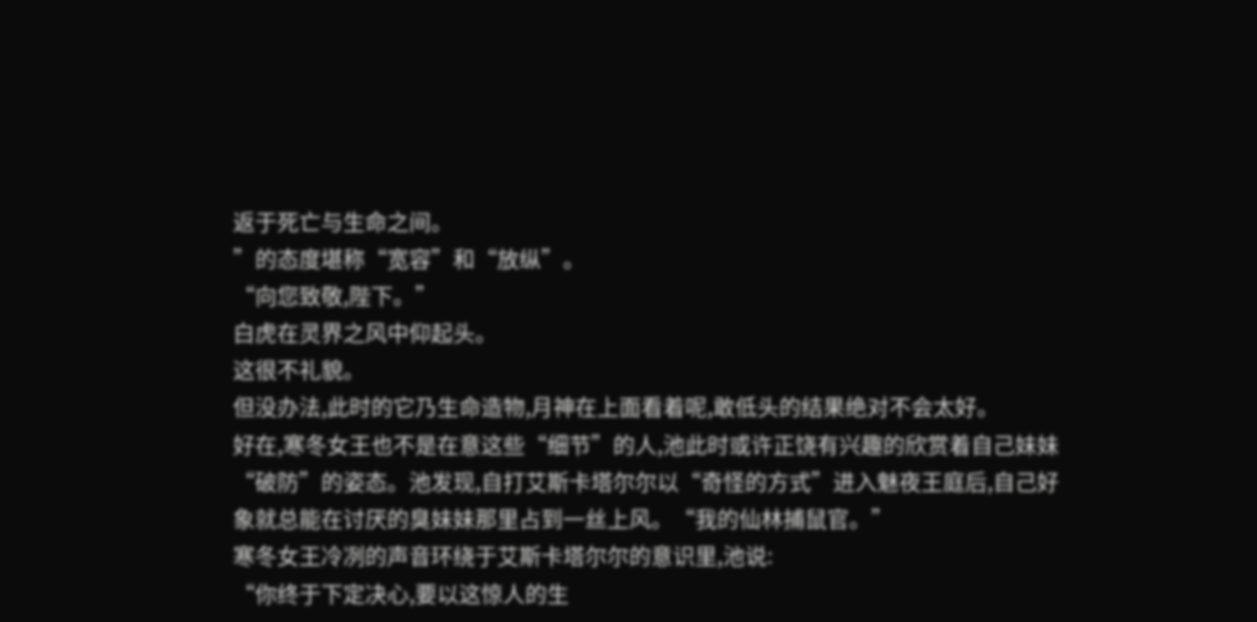返于死亡与生命之间。
”的态度堪称“宽容”和“放纵”。
“向您致敬,陛下。”
白虎在灵界之风中仰起头。
这很不礼貌。
但没办法,此时的它乃生命造物,月神在上面看着呢,敢低头的结果绝对不会太好。
好在,寒冬女王也不是在意这些“细节”的人,池此时或许正饶有兴趣的欣赏着自己妹妹“破防”的姿态。池发现,自打艾斯卡塔尔尔以“奇怪的方式”进入魅夜王庭后,自己好象就总能在讨厌的臭妹妹那里占到一丝上风。“我的仙林捕鼠官。”
寒冬女王冷冽的声音环绕于艾斯卡塔尔尔的意识里,池说:
“你终于下定决心,要以这惊人的生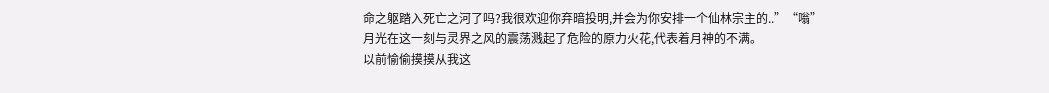命之躯踏入死亡之河了吗?我很欢迎你弃暗投明,并会为你安排一个仙林宗主的..”“嗡”
月光在这一刻与灵界之风的震荡溅起了危险的原力火花,代表着月神的不满。
以前愉偷摸摸从我这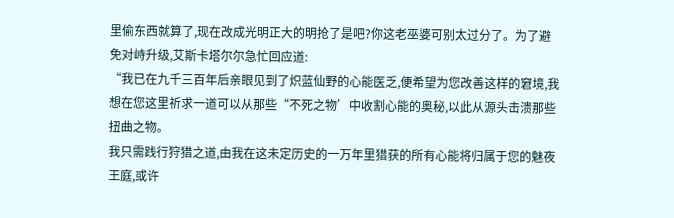里偷东西就算了,现在改成光明正大的明抢了是吧?你这老巫婆可别太过分了。为了避免对峙升级,艾斯卡塔尔尔急忙回应道:
“我已在九千三百年后亲眼见到了炽蓝仙野的心能医乏,便希望为您改善这样的窘境,我想在您这里祈求一道可以从那些“不死之物’中收割心能的奥秘,以此从源头击溃那些扭曲之物。
我只需践行狩猎之道,由我在这未定历史的一万年里猎获的所有心能将归属于您的魅夜王庭,或许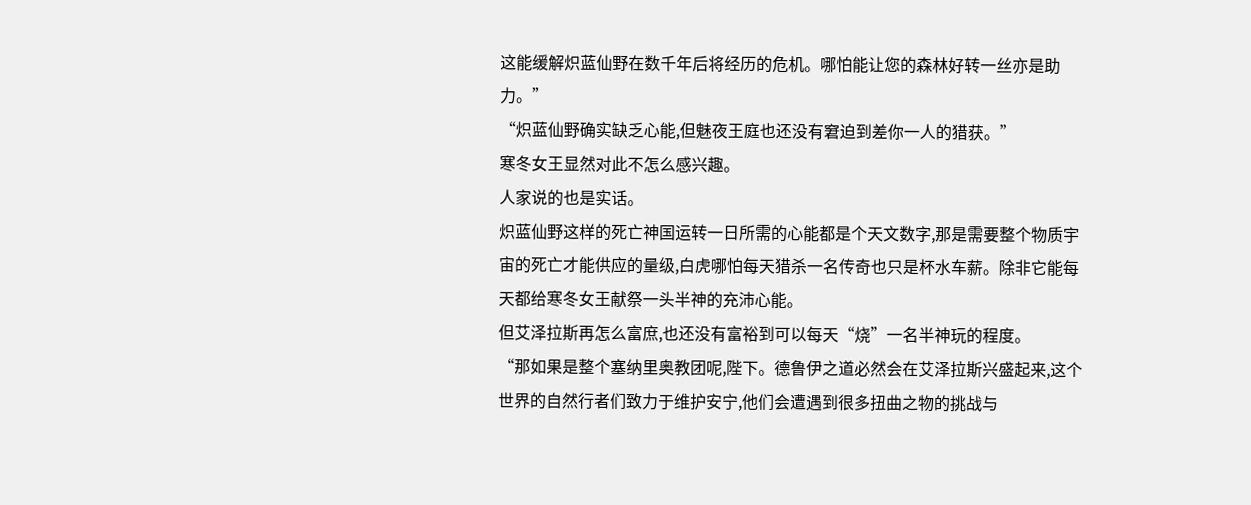这能缓解炽蓝仙野在数千年后将经历的危机。哪怕能让您的森林好转一丝亦是助力。”
“炽蓝仙野确实缺乏心能,但魅夜王庭也还没有窘迫到差你一人的猎获。”
寒冬女王显然对此不怎么感兴趣。
人家说的也是实话。
炽蓝仙野这样的死亡神国运转一日所需的心能都是个天文数字,那是需要整个物质宇宙的死亡才能供应的量级,白虎哪怕每天猎杀一名传奇也只是杯水车薪。除非它能每天都给寒冬女王献祭一头半神的充沛心能。
但艾泽拉斯再怎么富庶,也还没有富裕到可以每天“烧”一名半神玩的程度。
“那如果是整个塞纳里奥教团呢,陛下。德鲁伊之道必然会在艾泽拉斯兴盛起来,这个世界的自然行者们致力于维护安宁,他们会遭遇到很多扭曲之物的挑战与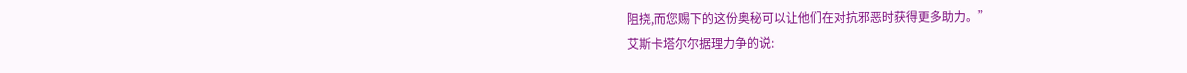阻挠,而您赐下的这份奥秘可以让他们在对抗邪恶时获得更多助力。”
艾斯卡塔尔尔据理力争的说: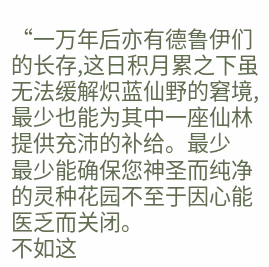“一万年后亦有德鲁伊们的长存,这日积月累之下虽无法缓解炽蓝仙野的窘境,最少也能为其中一座仙林提供充沛的补给。最少
最少能确保您神圣而纯净的灵种花园不至于因心能医乏而关闭。
不如这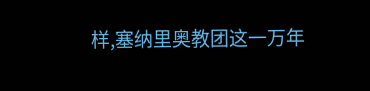样,塞纳里奥教团这一万年